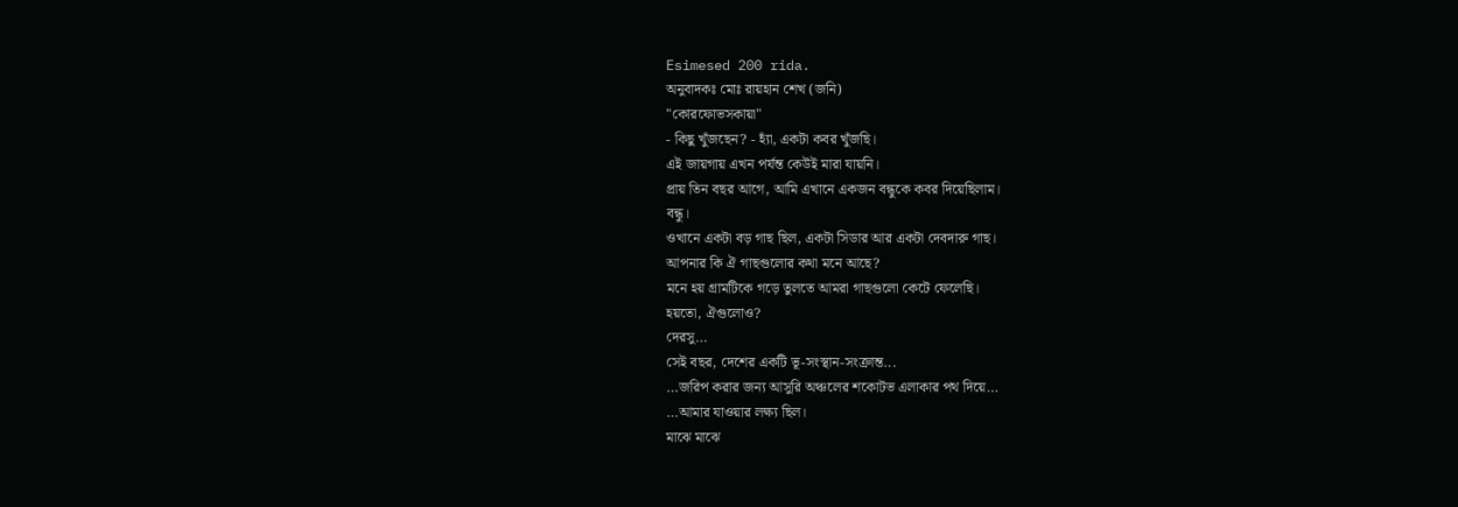Esimesed 200 rida.
অনুবাদকঃ মোঃ রায়হান শেখ (জনি)
"কোরফোভসকায়া"
- কিছু খুঁজছেন? - হ্যাঁ, একটা কবর খুঁজছি।
এই জায়গায় এখন পর্যন্ত কেউই মারা যায়নি।
প্রায় তিন বছর আগে, আমি এখানে একজন বন্ধুকে কবর দিয়েছিলাম।
বন্ধু।
ওখানে একটা বড় গাছ ছিল, একটা সিডার আর একটা দেবদারু গাছ।
আপনার কি ঐ গাছগুলোর কথা মনে আছে?
মনে হয় গ্রামটিকে গড়ে তুলতে আমরা গাছগুলো কেটে ফেলেছি।
হয়তো, ঐগুলোও?
দেরসু...
সেই বছর, দেশের একটি ভূ-সংস্থান-সংক্রান্ত...
...জরিপ করার জন্য আসুরি অঞ্চলের শকোটভ এলাকার পথ দিয়ে...
...আমার যাওয়ার লক্ষ্য ছিল।
মাঝে মাঝে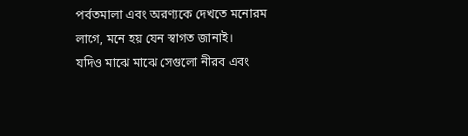পর্বতমালা এবং অরণ্যকে দেখতে মনোরম লাগে, মনে হয় যেন স্বাগত জানাই।
যদিও মাঝে মাঝে সেগুলো নীরব এবং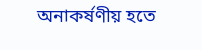অনাকর্ষণীয় হতে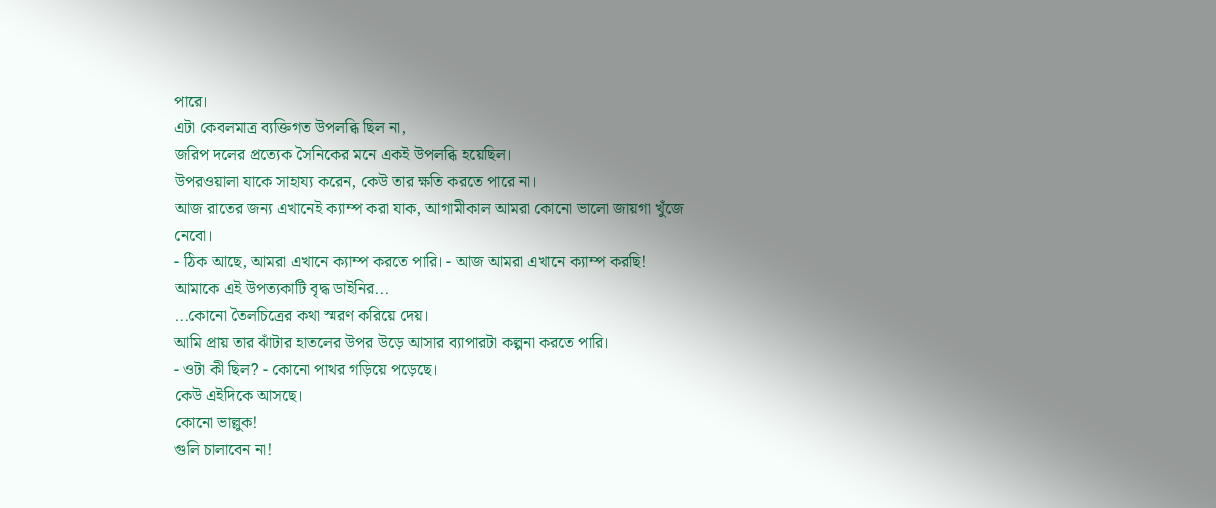পারে।
এটা কেবলমাত্র ব্যক্তিগত উপলব্ধি ছিল না,
জরিপ দলের প্রত্যেক সৈনিকের মনে একই উপলব্ধি হয়েছিল।
উপরওয়ালা যাকে সাহায্য করেন, কেউ তার ক্ষতি করতে পারে না।
আজ রাতের জন্য এখানেই ক্যাম্প করা যাক, আগামীকাল আমরা কোনো ভালো জায়গা খুঁজে নেবো।
- ঠিক আছে, আমরা এখানে ক্যাম্প করতে পারি। - আজ আমরা এখানে ক্যাম্প করছি!
আমাকে এই উপত্যকাটি বৃদ্ধ ডাইনির...
...কোনো তৈলচিত্রের কথা স্মরণ করিয়ে দেয়।
আমি প্রায় তার ঝাঁটার হাতলের উপর উড়ে আসার ব্যাপারটা কল্পনা করতে পারি।
- ওটা কী ছিল? - কোনো পাথর গড়িয়ে পড়েছে।
কেউ এইদিকে আসছে।
কোনো ভাল্লুক!
গুলি চালাবেন না!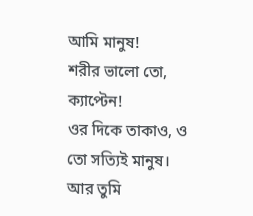আমি মানুষ!
শরীর ভালো তো, ক্যাপ্টেন!
ওর দিকে তাকাও, ও তো সত্যিই মানুষ।
আর তুমি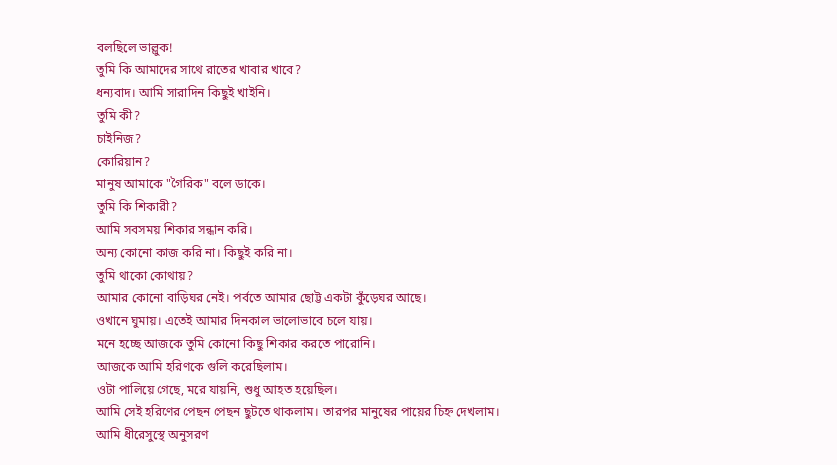বলছিলে ভাল্লুক!
তুমি কি আমাদের সাথে রাতের খাবার খাবে?
ধন্যবাদ। আমি সারাদিন কিছুই খাইনি।
তুমি কী?
চাইনিজ?
কোরিয়ান?
মানুষ আমাকে "গৈরিক" বলে ডাকে।
তুমি কি শিকারী?
আমি সবসময় শিকার সন্ধান করি।
অন্য কোনো কাজ করি না। কিছুই করি না।
তুমি থাকো কোথায়?
আমার কোনো বাড়িঘর নেই। পর্বতে আমার ছোট্ট একটা কুঁড়েঘর আছে।
ওখানে ঘুমায়। এতেই আমার দিনকাল ভালোভাবে চলে যায়।
মনে হচ্ছে আজকে তুমি কোনো কিছু শিকার করতে পারোনি।
আজকে আমি হরিণকে গুলি করেছিলাম।
ওটা পালিয়ে গেছে, মরে যায়নি, শুধু আহত হয়েছিল।
আমি সেই হরিণের পেছন পেছন ছুটতে থাকলাম। তারপর মানুষের পায়ের চিহ্ন দেখলাম।
আমি ধীরেসুস্থে অনুসরণ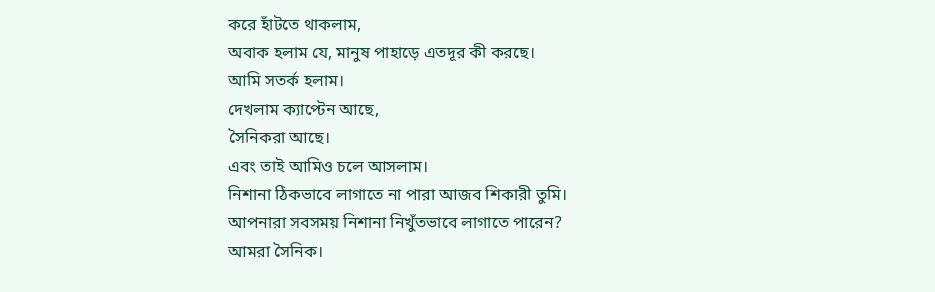করে হাঁটতে থাকলাম,
অবাক হলাম যে, মানুষ পাহাড়ে এতদূর কী করছে।
আমি সতর্ক হলাম।
দেখলাম ক্যাপ্টেন আছে,
সৈনিকরা আছে।
এবং তাই আমিও চলে আসলাম।
নিশানা ঠিকভাবে লাগাতে না পারা আজব শিকারী তুমি।
আপনারা সবসময় নিশানা নিখুঁতভাবে লাগাতে পারেন?
আমরা সৈনিক।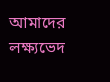আমাদের লক্ষ্যভেদ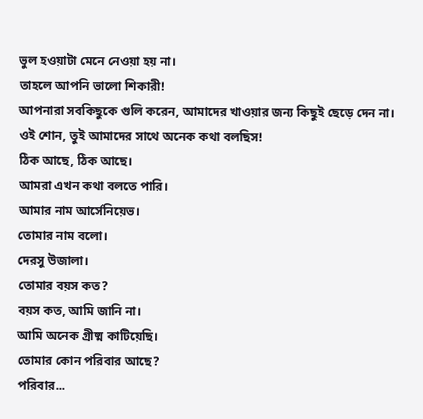ভুল হওয়াটা মেনে নেওয়া হয় না।
তাহলে আপনি ভালো শিকারী!
আপনারা সবকিছুকে গুলি করেন, আমাদের খাওয়ার জন্য কিছুই ছেড়ে দেন না।
ওই শোন, তুই আমাদের সাথে অনেক কথা বলছিস!
ঠিক আছে, ঠিক আছে।
আমরা এখন কথা বলতে পারি।
আমার নাম আর্সেনিয়েভ।
তোমার নাম বলো।
দেরসু উজালা।
তোমার বয়স কত?
বয়স কত, আমি জানি না।
আমি অনেক গ্রীষ্ম কাটিয়েছি।
তোমার কোন পরিবার আছে?
পরিবার...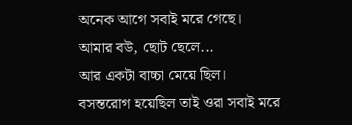অনেক আগে সবাই মরে গেছে।
আমার বউ, ছোট ছেলে...
আর একটা বাচ্চা মেয়ে ছিল।
বসন্তরোগ হয়েছিল তাই ওরা সবাই মরে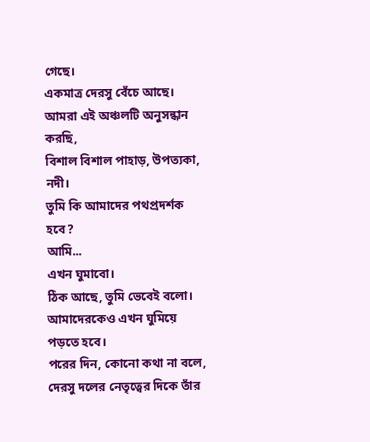গেছে।
একমাত্র দেরসু বেঁচে আছে।
আমরা এই অঞ্চলটি অনুসন্ধান করছি,
বিশাল বিশাল পাহাড়, উপত্যকা, নদী।
তুমি কি আমাদের পথপ্রদর্শক হবে?
আমি...
এখন ঘুমাবো।
ঠিক আছে, তুমি ভেবেই বলো।
আমাদেরকেও এখন ঘুমিয়ে পড়তে হবে।
পরের দিন, কোনো কথা না বলে,
দেরসু দলের নেতৃত্বের দিকে তাঁর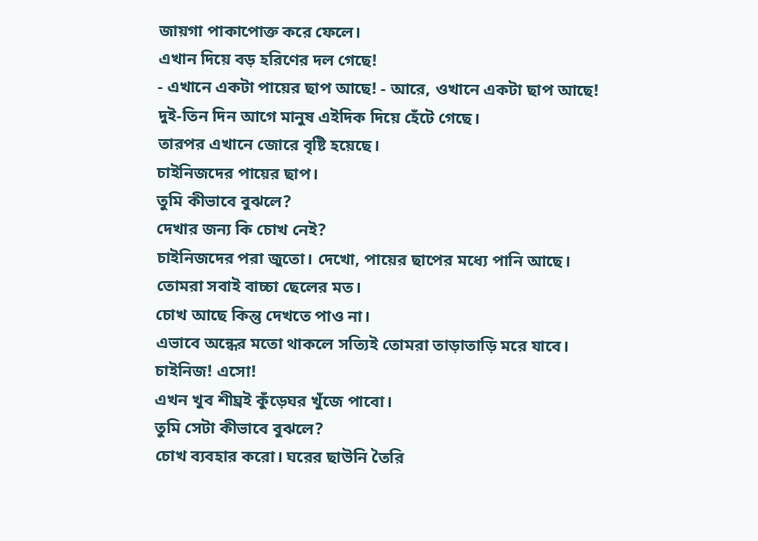জায়গা পাকাপোক্ত করে ফেলে।
এখান দিয়ে বড় হরিণের দল গেছে!
- এখানে একটা পায়ের ছাপ আছে! - আরে, ওখানে একটা ছাপ আছে!
দুই-তিন দিন আগে মানুষ এইদিক দিয়ে হেঁটে গেছে।
তারপর এখানে জোরে বৃষ্টি হয়েছে।
চাইনিজদের পায়ের ছাপ।
তুমি কীভাবে বুঝলে?
দেখার জন্য কি চোখ নেই?
চাইনিজদের পরা জুতো। দেখো, পায়ের ছাপের মধ্যে পানি আছে।
তোমরা সবাই বাচ্চা ছেলের মত।
চোখ আছে কিন্তু দেখতে পাও না।
এভাবে অন্ধের মতো থাকলে সত্যিই তোমরা তাড়াতাড়ি মরে যাবে।
চাইনিজ! এসো!
এখন খুব শীঘ্রই কুঁড়েঘর খুঁজে পাবো।
তুমি সেটা কীভাবে বুঝলে?
চোখ ব্যবহার করো। ঘরের ছাউনি তৈরি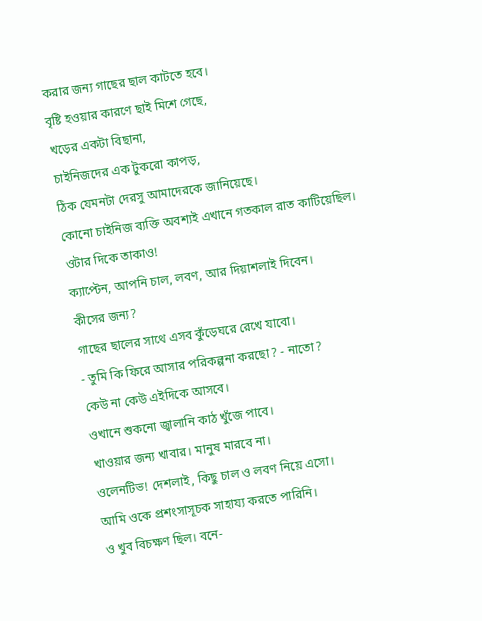করার জন্য গাছের ছাল কাটতে হবে।
বৃষ্টি হওয়ার কারণে ছাই মিশে গেছে,
খড়ের একটা বিছানা,
চাইনিজদের এক টুকরো কাপড়,
ঠিক যেমনটা দেরসু আমাদেরকে জানিয়েছে।
কোনো চাইনিজ ব্যক্তি অবশ্যই এখানে গতকাল রাত কাটিয়েছিল।
ওটার দিকে তাকাও!
ক্যাপ্টেন, আপনি চাল, লবণ, আর দিয়াশলাই দিবেন।
কীসের জন্য?
গাছের ছালের সাথে এসব কুঁড়েঘরে রেখে যাবো।
- তুমি কি ফিরে আসার পরিকল্পনা করছো? - নাতো?
কেউ না কেউ এইদিকে আসবে।
ওখানে শুকনো জ্বালানি কাঠ খুঁজে পাবে।
খাওয়ার জন্য খাবার। মানুষ মারবে না।
ওলেনটিভ! দেশলাই, কিছু চাল ও লবণ নিয়ে এসো।
আমি ওকে প্রশংসাসূচক সাহায্য করতে পারিনি।
ও খুব বিচক্ষণ ছিল। বনে-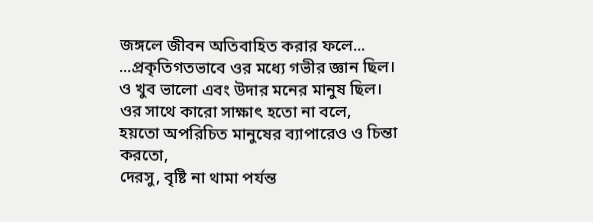জঙ্গলে জীবন অতিবাহিত করার ফলে...
...প্রকৃতিগতভাবে ওর মধ্যে গভীর জ্ঞান ছিল।
ও খুব ভালো এবং উদার মনের মানুষ ছিল।
ওর সাথে কারো সাক্ষাৎ হতো না বলে,
হয়তো অপরিচিত মানুষের ব্যাপারেও ও চিন্তা করতো,
দেরসু, বৃষ্টি না থামা পর্যন্ত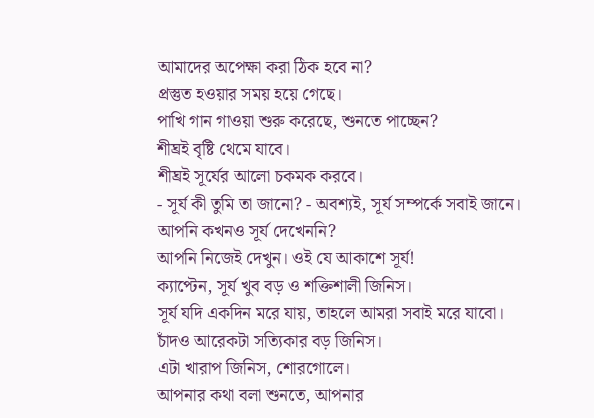আমাদের অপেক্ষা করা ঠিক হবে না?
প্রস্তুত হওয়ার সময় হয়ে গেছে।
পাখি গান গাওয়া শুরু করেছে, শুনতে পাচ্ছেন?
শীঘ্রই বৃষ্টি থেমে যাবে।
শীঘ্রই সূর্যের আলো চকমক করবে।
- সূর্য কী তুমি তা জানো? - অবশ্যই, সূর্য সম্পর্কে সবাই জানে।
আপনি কখনও সূর্য দেখেননি?
আপনি নিজেই দেখুন। ওই যে আকাশে সূর্য!
ক্যাপ্টেন, সূর্য খুব বড় ও শক্তিশালী জিনিস।
সূর্য যদি একদিন মরে যায়, তাহলে আমরা সবাই মরে যাবো।
চাঁদও আরেকটা সত্যিকার বড় জিনিস।
এটা খারাপ জিনিস, শোরগোলে।
আপনার কথা বলা শুনতে, আপনার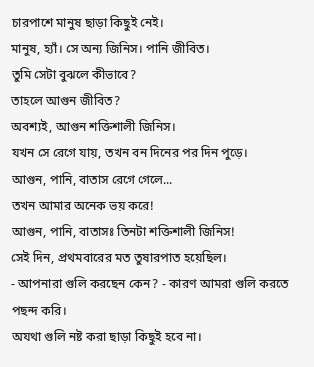চারপাশে মানুষ ছাড়া কিছুই নেই।
মানুষ, হ্যাঁ। সে অন্য জিনিস। পানি জীবিত।
তুমি সেটা বুঝলে কীভাবে?
তাহলে আগুন জীবিত?
অবশ্যই, আগুন শক্তিশালী জিনিস।
যখন সে রেগে যায়, তখন বন দিনের পর দিন পুড়ে।
আগুন, পানি, বাতাস রেগে গেলে...
তখন আমার অনেক ভয় করে!
আগুন, পানি, বাতাসঃ তিনটা শক্তিশালী জিনিস!
সেই দিন, প্রথমবারের মত তুষারপাত হয়েছিল।
- আপনারা গুলি করছেন কেন? - কারণ আমরা গুলি করতে পছন্দ করি।
অযথা গুলি নষ্ট করা ছাড়া কিছুই হবে না।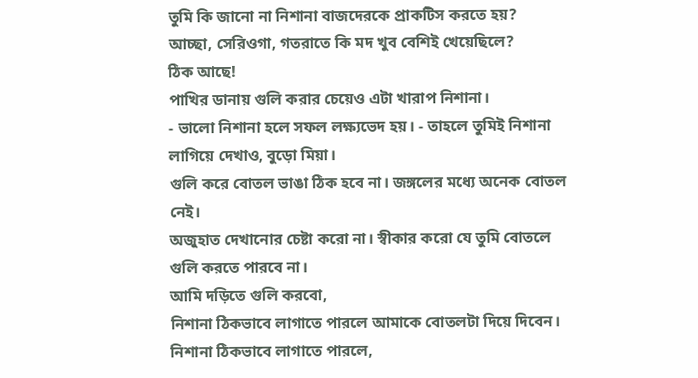তুমি কি জানো না নিশানা বাজদেরকে প্রাকটিস করতে হয়?
আচ্ছা, সেরিওগা, গতরাতে কি মদ খুব বেশিই খেয়েছিলে?
ঠিক আছে!
পাখির ডানায় গুলি করার চেয়েও এটা খারাপ নিশানা।
- ভালো নিশানা হলে সফল লক্ষ্যভেদ হয়। - তাহলে তুমিই নিশানা লাগিয়ে দেখাও, বুড়ো মিয়া।
গুলি করে বোতল ভাঙা ঠিক হবে না। জঙ্গলের মধ্যে অনেক বোতল নেই।
অজুহাত দেখানোর চেষ্টা করো না। স্বীকার করো যে তুমি বোতলে গুলি করতে পারবে না।
আমি দড়িতে গুলি করবো,
নিশানা ঠিকভাবে লাগাতে পারলে আমাকে বোতলটা দিয়ে দিবেন।
নিশানা ঠিকভাবে লাগাতে পারলে,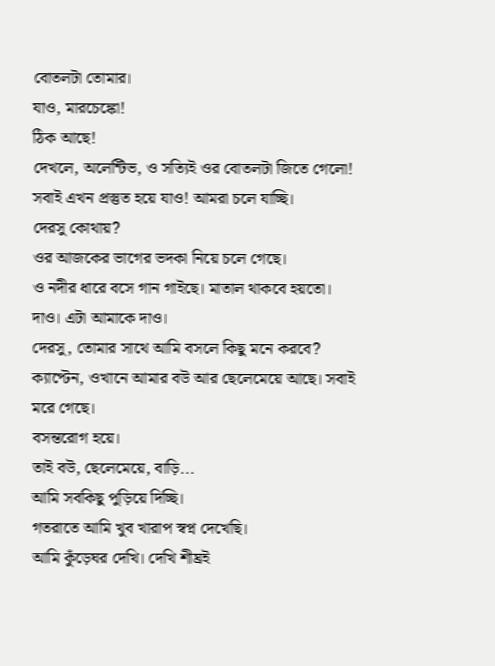বোতলটা তোমার।
যাও, মারচেঙ্কো!
ঠিক আছে!
দেখলে, অলেন্টিভ, ও সত্যিই ওর বোতলটা জিতে গেলো!
সবাই এখন প্রস্তুত হয়ে যাও! আমরা চলে যাচ্ছি।
দেরসু কোথায়?
ওর আজকের ভাগের ভদকা নিয়ে চলে গেছে।
ও নদীর ধারে বসে গান গাইছে। মাতাল থাকবে হয়তো।
দাও। এটা আমাকে দাও।
দেরসু, তোমার সাথে আমি বসলে কিছু মনে করবে?
ক্যাপ্টেন, ওখানে আমার বউ আর ছেলেমেয়ে আছে। সবাই মরে গেছে।
বসন্তরোগ হয়ে।
তাই বউ, ছেলেমেয়ে, বাড়ি...
আমি সবকিছু পুড়িয়ে দিচ্ছি।
গতরাতে আমি খুব খারাপ স্বপ্ন দেখেছি।
আমি কুঁড়েঘর দেখি। দেখি শীঘ্রই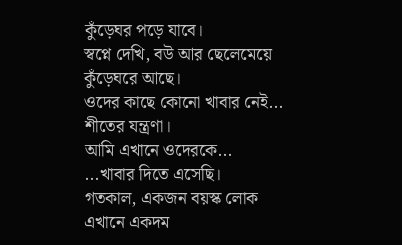কুঁড়েঘর পড়ে যাবে।
স্বপ্নে দেখি, বউ আর ছেলেমেয়ে কুঁড়েঘরে আছে।
ওদের কাছে কোনো খাবার নেই...
শীতের যন্ত্রণা।
আমি এখানে ওদেরকে...
...খাবার দিতে এসেছি।
গতকাল, একজন বয়স্ক লোক এখানে একদম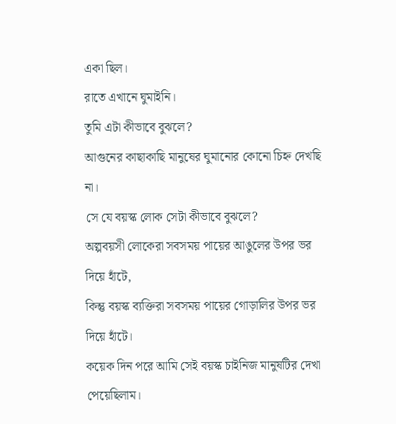একা ছিল।
রাতে এখানে ঘুমাইনি।
তুমি এটা কীভাবে বুঝলে?
আগুনের কাছাকাছি মানুষের ঘুমানোর কোনো চিহ্ন দেখছি না।
সে যে বয়স্ক লোক সেটা কীভাবে বুঝলে?
অল্পবয়সী লোকেরা সবসময় পায়ের আঙুলের উপর ভর দিয়ে হাঁটে,
কিন্তু বয়স্ক ব্যক্তিরা সবসময় পায়ের গোড়ালির উপর ভর দিয়ে হাঁটে।
কয়েক দিন পরে আমি সেই বয়স্ক চাইনিজ মানুষটির দেখা পেয়েছিলাম।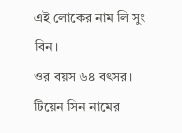এই লোকের নাম লি সুং বিন।
ওর বয়স ৬৪ বৎসর।
টিয়েন সিন নামের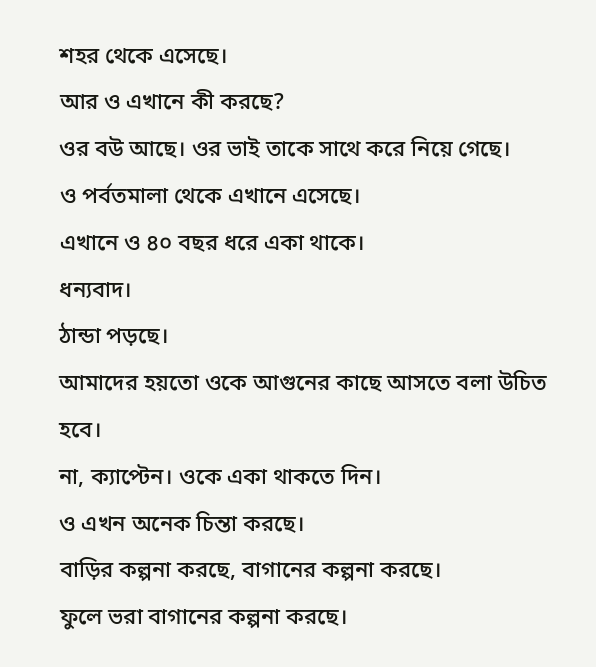শহর থেকে এসেছে।
আর ও এখানে কী করছে?
ওর বউ আছে। ওর ভাই তাকে সাথে করে নিয়ে গেছে।
ও পর্বতমালা থেকে এখানে এসেছে।
এখানে ও ৪০ বছর ধরে একা থাকে।
ধন্যবাদ।
ঠান্ডা পড়ছে।
আমাদের হয়তো ওকে আগুনের কাছে আসতে বলা উচিত হবে।
না, ক্যাপ্টেন। ওকে একা থাকতে দিন।
ও এখন অনেক চিন্তা করছে।
বাড়ির কল্পনা করছে, বাগানের কল্পনা করছে।
ফুলে ভরা বাগানের কল্পনা করছে।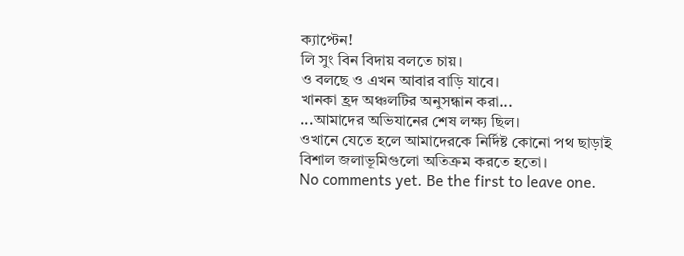ক্যাপ্টেন!
লি সুং বিন বিদায় বলতে চায়।
ও বলছে ও এখন আবার বাড়ি যাবে।
খানকা হ্রদ অঞ্চলটির অনুসন্ধান করা...
...আমাদের অভিযানের শেষ লক্ষ্য ছিল।
ওখানে যেতে হলে আমাদেরকে নির্দিষ্ট কোনো পথ ছাড়াই বিশাল জলাভূমিগুলো অতিক্রম করতে হতো।
No comments yet. Be the first to leave one.